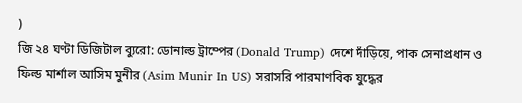)
জি ২৪ ঘণ্টা ডিজিটাল ব্যুরো: ডোনাল্ড ট্রাম্পের (Donald Trump) দেশে দাঁড়িয়ে, পাক সেনাপ্রধান ও ফিল্ড মার্শাল আসিম মুনীর (Asim Munir In US) সরাসরি পারমাণবিক যুদ্ধের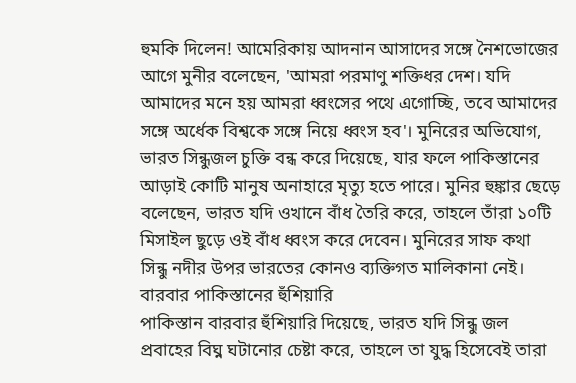হুমকি দিলেন! আমেরিকায় আদনান আসাদের সঙ্গে নৈশভোজের আগে মুনীর বলেছেন, 'আমরা পরমাণু শক্তিধর দেশ। যদি আমাদের মনে হয় আমরা ধ্বংসের পথে এগোচ্ছি, তবে আমাদের সঙ্গে অর্ধেক বিশ্বকে সঙ্গে নিয়ে ধ্বংস হব'। মুনিরের অভিযোগ, ভারত সিন্ধুজল চুক্তি বন্ধ করে দিয়েছে, যার ফলে পাকিস্তানের আড়াই কোটি মানুষ অনাহারে মৃত্যু হতে পারে। মুনির হুঙ্কার ছেড়ে বলেছেন, ভারত যদি ওখানে বাঁধ তৈরি করে, তাহলে তাঁরা ১০টি মিসাইল ছুড়ে ওই বাঁধ ধ্বংস করে দেবেন। মুনিরের সাফ কথা সিন্ধু নদীর উপর ভারতের কোনও ব্যক্তিগত মালিকানা নেই।
বারবার পাকিস্তানের হুঁশিয়ারি
পাকিস্তান বারবার হুঁশিয়ারি দিয়েছে, ভারত যদি সিন্ধু জল প্রবাহের বিঘ্ন ঘটানোর চেষ্টা করে, তাহলে তা যুদ্ধ হিসেবেই তারা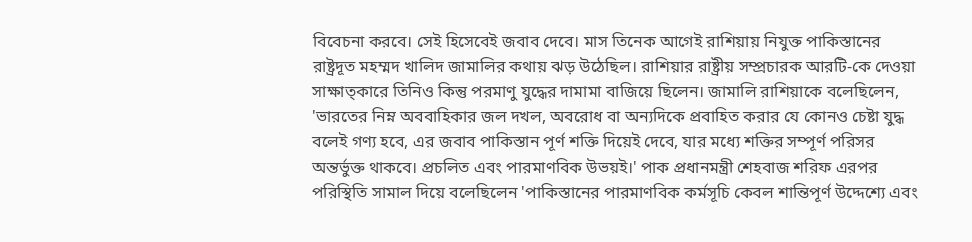বিবেচনা করবে। সেই হিসেবেই জবাব দেবে। মাস তিনেক আগেই রাশিয়ায় নিযুক্ত পাকিস্তানের রাষ্ট্রদূত মহম্মদ খালিদ জামালির কথায় ঝড় উঠেছিল। রাশিয়ার রাষ্ট্রীয় সম্প্রচারক আরটি-কে দেওয়া সাক্ষাত্কারে তিনিও কিন্তু পরমাণু যুদ্ধের দামামা বাজিয়ে ছিলেন। জামালি রাশিয়াকে বলেছিলেন, 'ভারতের নিম্ন অববাহিকার জল দখল, অবরোধ বা অন্যদিকে প্রবাহিত করার যে কোনও চেষ্টা যুদ্ধ বলেই গণ্য হবে, এর জবাব পাকিস্তান পূর্ণ শক্তি দিয়েই দেবে, যার মধ্যে শক্তির সম্পূর্ণ পরিসর অন্তর্ভুক্ত থাকবে। প্রচলিত এবং পারমাণবিক উভয়ই।' পাক প্রধানমন্ত্রী শেহবাজ শরিফ এরপর পরিস্থিতি সামাল দিয়ে বলেছিলেন 'পাকিস্তানের পারমাণবিক কর্মসূচি কেবল শান্তিপূর্ণ উদ্দেশ্যে এবং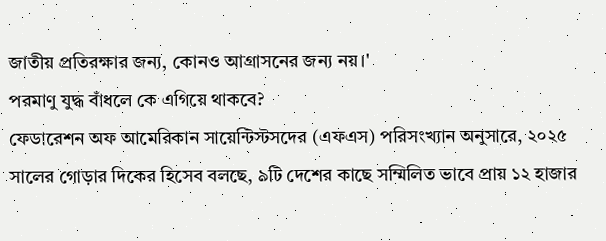জাতীয় প্রতিরক্ষার জন্য, কোনও আগ্রাসনের জন্য নয়।'
পরমাণু যুদ্ধ বাঁধলে কে এগিয়ে থাকবে?
ফেডারেশন অফ আমেরিকান সায়েন্টিস্টসদের (এফএস) পরিসংখ্যান অনুসারে, ২০২৫ সালের গোড়ার দিকের হিসেব বলছে, ৯টি দেশের কাছে সম্মিলিত ভাবে প্রায় ১২ হাজার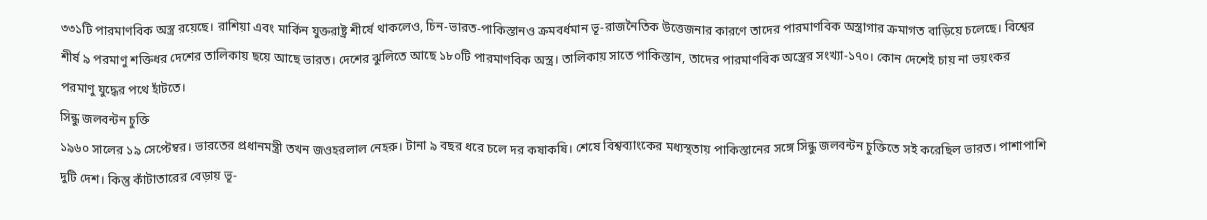৩৩১টি পারমাণবিক অস্ত্র রয়েছে। রাশিয়া এবং মার্কিন যুক্তরাষ্ট্র শীর্ষে থাকলেও, চিন-ভারত-পাকিস্তানও ক্রমবর্ধমান ভূ-রাজনৈতিক উত্তেজনার কারণে তাদের পারমাণবিক অস্ত্রাগার ক্রমাগত বাড়িয়ে চলেছে। বিশ্বের শীর্ষ ৯ পরমাণু শক্তিধর দেশের তালিকায় ছয়ে আছে ভারত। দেশের ঝুলিতে আছে ১৮০টি পারমাণবিক অস্ত্র। তালিকায় সাতে পাকিস্তান, তাদের পারমাণবিক অস্ত্রের সংখ্যা-১৭০। কোন দেশেই চায় না ভয়ংকর পরমাণু যুদ্ধের পথে হাঁটতে।
সিন্ধু জলবন্টন চুক্তি
১৯৬০ সালের ১৯ সেপ্টেম্বর। ভারতের প্রধানমন্ত্রী তখন জওহরলাল নেহরু। টানা ৯ বছর ধরে চলে দর কষাকষি। শেষে বিশ্বব্যাংকের মধ্যস্থতায় পাকিস্তানের সঙ্গে সিন্ধু জলবন্টন চুক্তিতে সই করেছিল ভারত। পাশাপাশি দুটি দেশ। কিন্তু কাঁটাতারের বেড়ায় ভূ-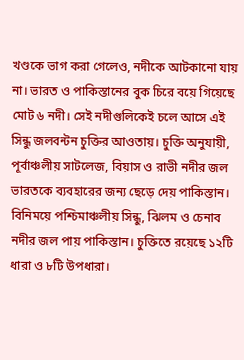খণ্ডকে ভাগ করা গেলেও, নদীকে আটকানো যায় না। ভারত ও পাকিস্তানের বুক চিরে বয়ে গিয়েছে মোট ৬ নদী। সেই নদীগুলিকেই চলে আসে এই সিন্ধু জলবন্টন চুক্তির আওতায়। চুক্তি অনুযায়ী, পূর্বাঞ্চলীয় সাটলেজ, বিয়াস ও রাভী নদীর জল ভারতকে ব্যবহারের জন্য ছেড়ে দেয় পাকিস্তান। বিনিময়ে পশ্চিমাঞ্চলীয় সিন্ধু, ঝিলম ও চেনাব নদীর জল পায় পাকিস্তান। চুক্তিতে রয়েছে ১২টি ধারা ও ৮টি উপধারা।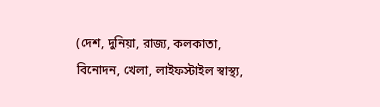(দেশ, দুনিয়া, রাজ্য, কলকাতা, বিনোদন, খেলা, লাইফস্টাইল স্বাস্থ্য,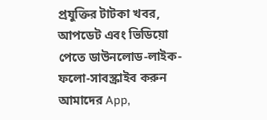প্রযুক্তির টাটকা খবর, আপডেট এবং ভিডিয়ো পেতে ডাউনলোড-লাইক-ফলো-সাবস্ক্রাইব করুন আমাদের App,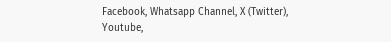Facebook, Whatsapp Channel, X (Twitter), Youtube,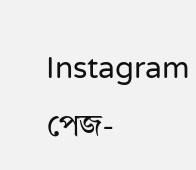Instagram পেজ-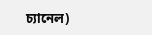চ্যানেল)